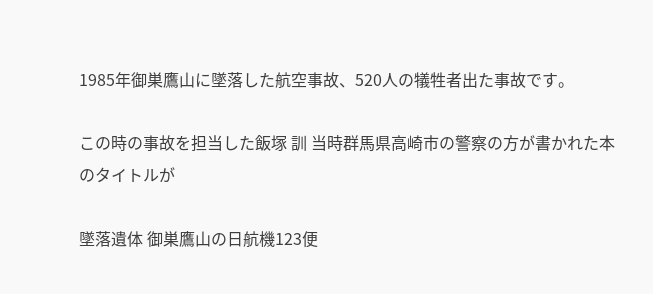1985年御巣鷹山に墜落した航空事故、520人の犠牲者出た事故です。

この時の事故を担当した飯塚 訓 当時群馬県高崎市の警察の方が書かれた本のタイトルが

墜落遺体 御巣鷹山の日航機123便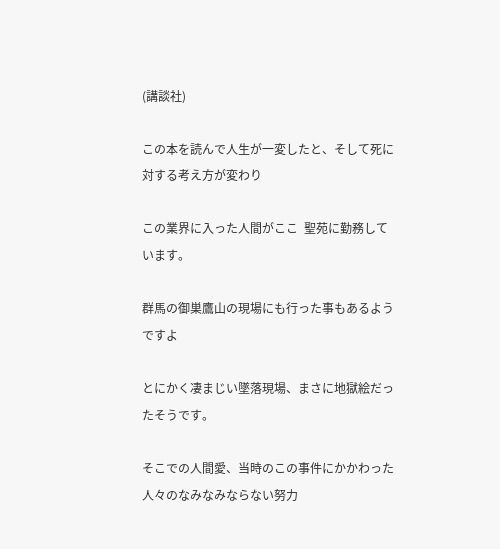(講談社)

この本を読んで人生が一変したと、そして死に対する考え方が変わり

この業界に入った人間がここ  聖苑に勤務しています。

群馬の御巣鷹山の現場にも行った事もあるようですよ

とにかく凄まじい墜落現場、まさに地獄絵だったそうです。

そこでの人間愛、当時のこの事件にかかわった人々のなみなみならない努力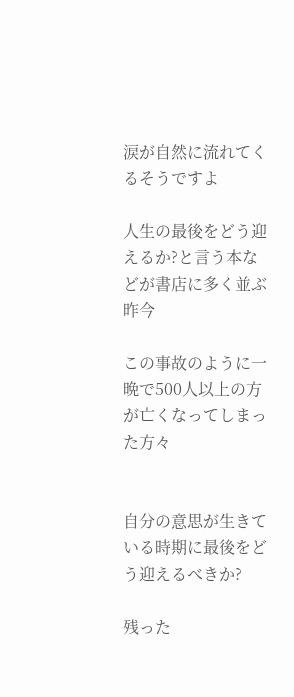涙が自然に流れてくるそうですよ

人生の最後をどう迎えるか?と言う本などが書店に多く並ぶ昨今

この事故のように一晩で500人以上の方が亡くなってしまった方々


自分の意思が生きている時期に最後をどう迎えるべきか?

残った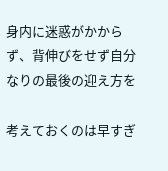身内に迷惑がかからず、背伸びをせず自分なりの最後の迎え方を

考えておくのは早すぎ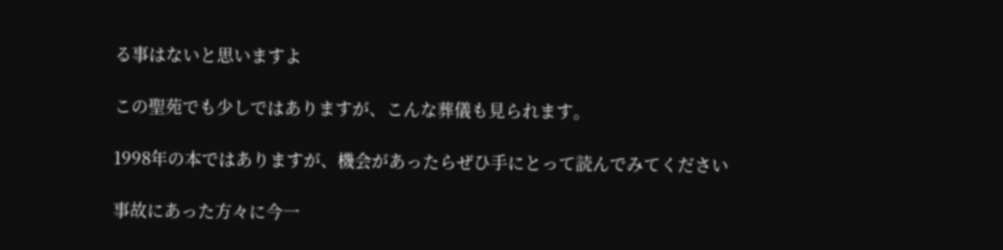る事はないと思いますよ

この聖苑でも少しではありますが、こんな葬儀も見られます。

1998年の本ではありますが、機会があったらぜひ手にとって読んでみてください

事故にあった方々に今一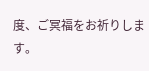度、ご冥福をお祈りします。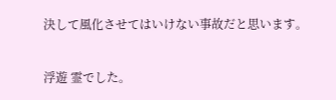決して風化させてはいけない事故だと思います。

浮遊 霊でした。